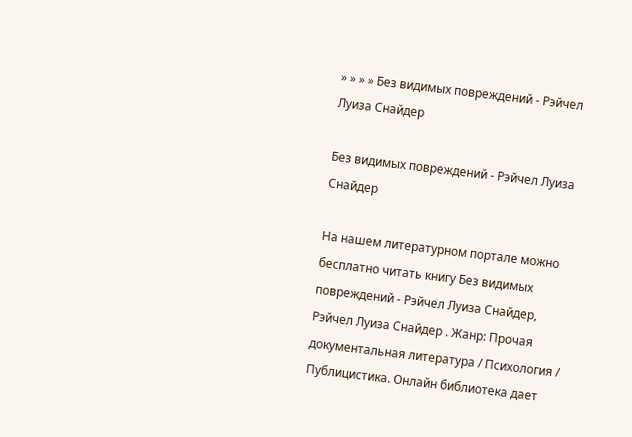» » » » Без видимых повреждений - Рэйчел Луиза Снайдер

Без видимых повреждений - Рэйчел Луиза Снайдер

На нашем литературном портале можно бесплатно читать книгу Без видимых повреждений - Рэйчел Луиза Снайдер, Рэйчел Луиза Снайдер . Жанр: Прочая документальная литература / Психология / Публицистика. Онлайн библиотека дает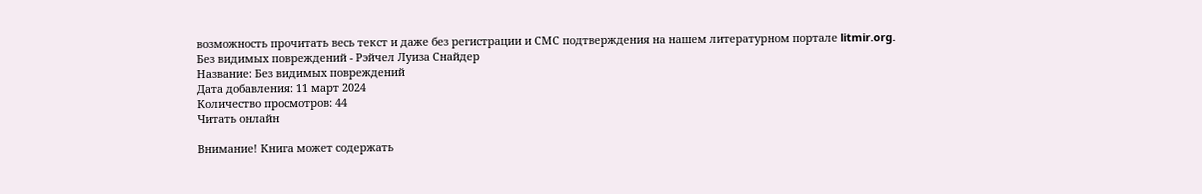возможность прочитать весь текст и даже без регистрации и СМС подтверждения на нашем литературном портале litmir.org.
Без видимых повреждений - Рэйчел Луиза Снайдер
Название: Без видимых повреждений
Дата добавления: 11 март 2024
Количество просмотров: 44
Читать онлайн

Внимание! Книга может содержать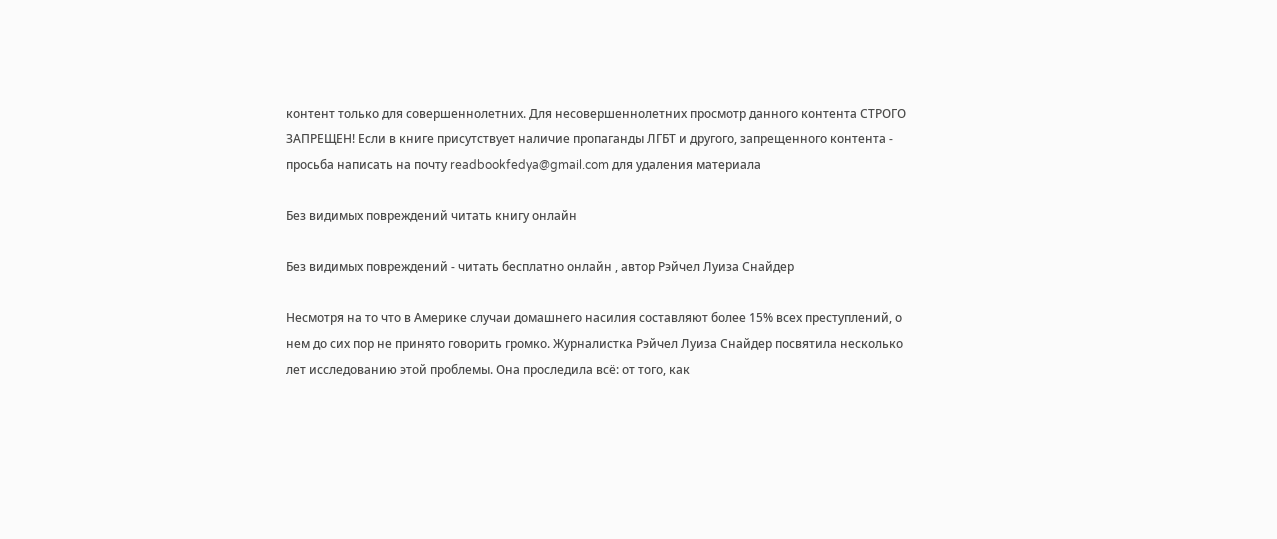контент только для совершеннолетних. Для несовершеннолетних просмотр данного контента СТРОГО ЗАПРЕЩЕН! Если в книге присутствует наличие пропаганды ЛГБТ и другого, запрещенного контента - просьба написать на почту readbookfedya@gmail.com для удаления материала

Без видимых повреждений читать книгу онлайн

Без видимых повреждений - читать бесплатно онлайн , автор Рэйчел Луиза Снайдер

Несмотря на то что в Америке случаи домашнего насилия составляют более 15% всех преступлений, о нем до сих пор не принято говорить громко. Журналистка Рэйчел Луиза Снайдер посвятила несколько лет исследованию этой проблемы. Она проследила всё: от того, как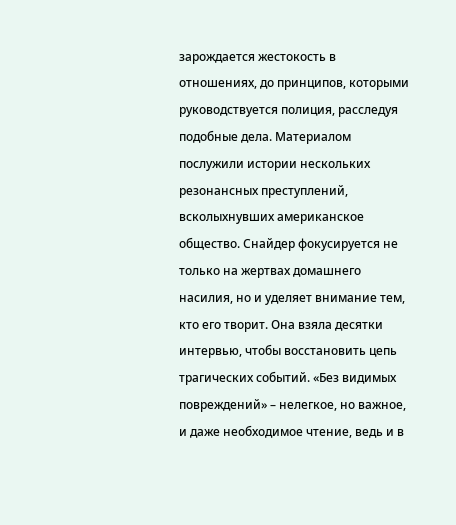зарождается жестокость в отношениях, до принципов, которыми руководствуется полиция, расследуя подобные дела. Материалом послужили истории нескольких резонансных преступлений, всколыхнувших американское общество. Снайдер фокусируется не только на жертвах домашнего насилия, но и уделяет внимание тем, кто его творит. Она взяла десятки интервью, чтобы восстановить цепь трагических событий. «Без видимых повреждений» – нелегкое, но важное, и даже необходимое чтение, ведь и в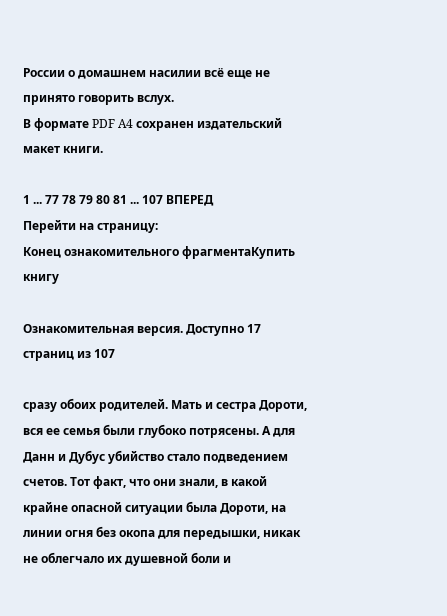России о домашнем насилии всё еще не принято говорить вслух.
В формате PDF A4 сохранен издательский макет книги.

1 ... 77 78 79 80 81 ... 107 ВПЕРЕД
Перейти на страницу:
Конец ознакомительного фрагментаКупить книгу

Ознакомительная версия. Доступно 17 страниц из 107

сразу обоих родителей. Мать и сестра Дороти, вся ее семья были глубоко потрясены. А для Данн и Дубус убийство стало подведением счетов. Тот факт, что они знали, в какой крайне опасной ситуации была Дороти, на линии огня без окопа для передышки, никак не облегчало их душевной боли и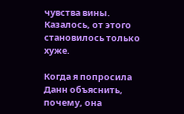чувства вины. Казалось, от этого становилось только хуже.

Когда я попросила Данн объяснить, почему, она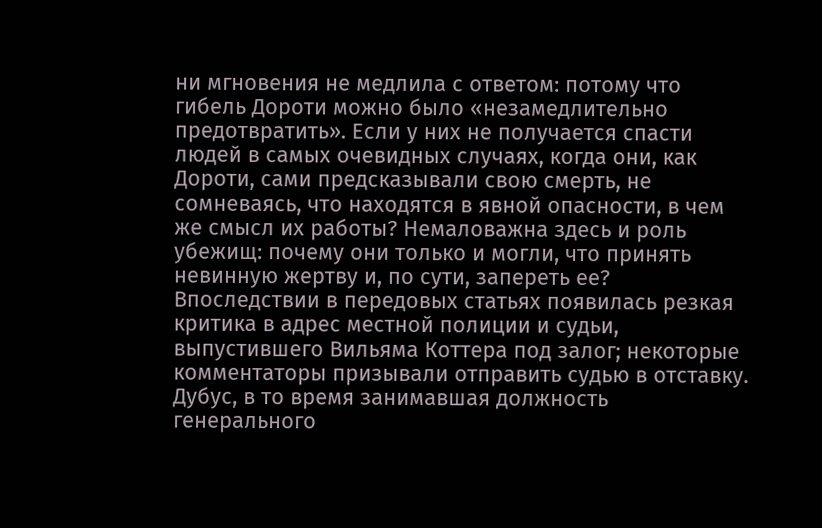ни мгновения не медлила с ответом: потому что гибель Дороти можно было «незамедлительно предотвратить». Если у них не получается спасти людей в самых очевидных случаях, когда они, как Дороти, сами предсказывали свою смерть, не сомневаясь, что находятся в явной опасности, в чем же смысл их работы? Немаловажна здесь и роль убежищ: почему они только и могли, что принять невинную жертву и, по сути, запереть ее? Впоследствии в передовых статьях появилась резкая критика в адрес местной полиции и судьи, выпустившего Вильяма Коттера под залог; некоторые комментаторы призывали отправить судью в отставку. Дубус, в то время занимавшая должность генерального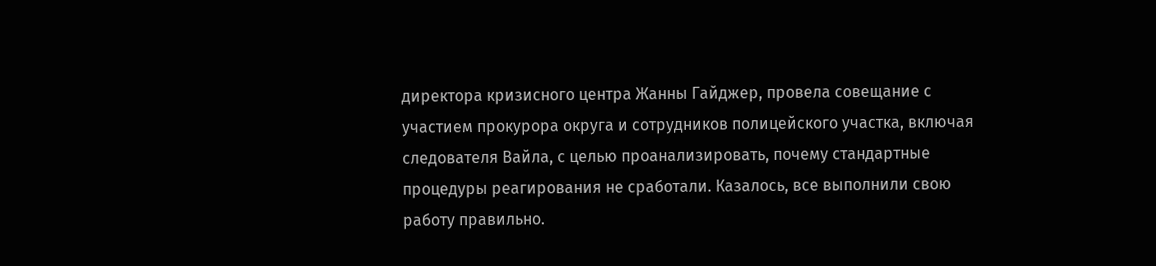директора кризисного центра Жанны Гайджер, провела совещание с участием прокурора округа и сотрудников полицейского участка, включая следователя Вайла, с целью проанализировать, почему стандартные процедуры реагирования не сработали. Казалось, все выполнили свою работу правильно.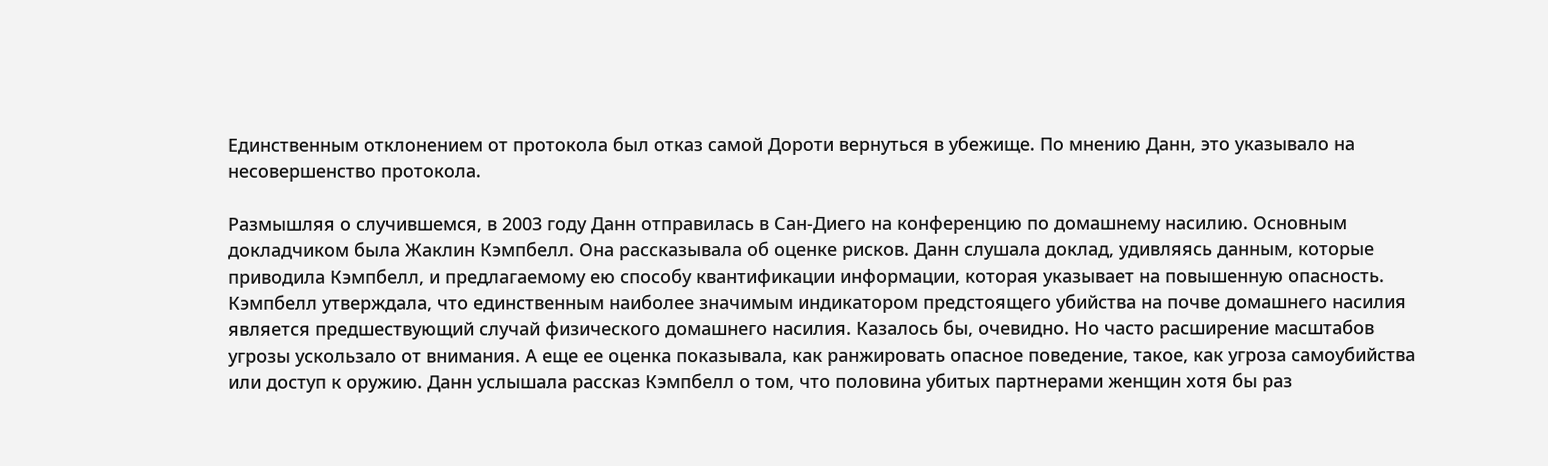Единственным отклонением от протокола был отказ самой Дороти вернуться в убежище. По мнению Данн, это указывало на несовершенство протокола.

Размышляя о случившемся, в 2003 году Данн отправилась в Сан-Диего на конференцию по домашнему насилию. Основным докладчиком была Жаклин Кэмпбелл. Она рассказывала об оценке рисков. Данн слушала доклад, удивляясь данным, которые приводила Кэмпбелл, и предлагаемому ею способу квантификации информации, которая указывает на повышенную опасность. Кэмпбелл утверждала, что единственным наиболее значимым индикатором предстоящего убийства на почве домашнего насилия является предшествующий случай физического домашнего насилия. Казалось бы, очевидно. Но часто расширение масштабов угрозы ускользало от внимания. А еще ее оценка показывала, как ранжировать опасное поведение, такое, как угроза самоубийства или доступ к оружию. Данн услышала рассказ Кэмпбелл о том, что половина убитых партнерами женщин хотя бы раз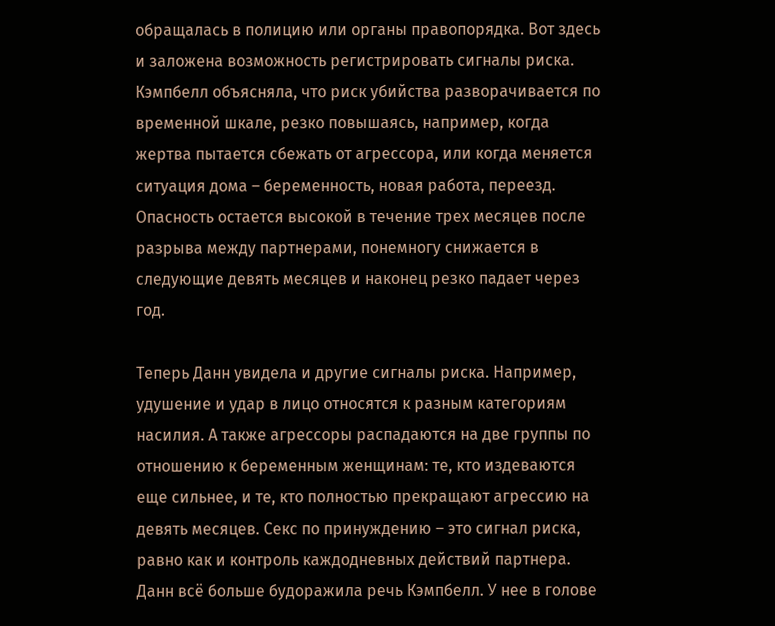обращалась в полицию или органы правопорядка. Вот здесь и заложена возможность регистрировать сигналы риска. Кэмпбелл объясняла, что риск убийства разворачивается по временной шкале, резко повышаясь, например, когда жертва пытается сбежать от агрессора, или когда меняется ситуация дома – беременность, новая работа, переезд. Опасность остается высокой в течение трех месяцев после разрыва между партнерами, понемногу снижается в следующие девять месяцев и наконец резко падает через год.

Теперь Данн увидела и другие сигналы риска. Например, удушение и удар в лицо относятся к разным категориям насилия. А также агрессоры распадаются на две группы по отношению к беременным женщинам: те, кто издеваются еще сильнее, и те, кто полностью прекращают агрессию на девять месяцев. Секс по принуждению – это сигнал риска, равно как и контроль каждодневных действий партнера. Данн всё больше будоражила речь Кэмпбелл. У нее в голове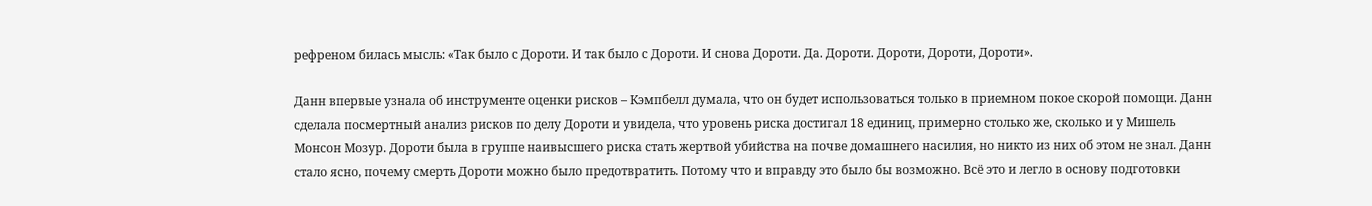рефреном билась мысль: «Так было с Дороти. И так было с Дороти. И снова Дороти. Да. Дороти. Дороти, Дороти, Дороти».

Данн впервые узнала об инструменте оценки рисков – Кэмпбелл думала, что он будет использоваться только в приемном покое скорой помощи. Данн сделала посмертный анализ рисков по делу Дороти и увидела, что уровень риска достигал 18 единиц, примерно столько же, сколько и у Мишель Монсон Мозур. Дороти была в группе наивысшего риска стать жертвой убийства на почве домашнего насилия, но никто из них об этом не знал. Данн стало ясно, почему смерть Дороти можно было предотвратить. Потому что и вправду это было бы возможно. Всё это и легло в основу подготовки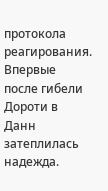протокола реагирования. Впервые после гибели Дороти в Данн затеплилась надежда.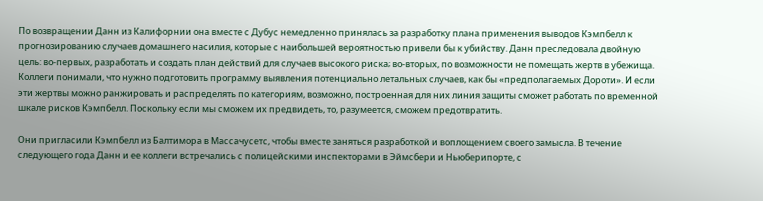По возвращении Данн из Калифорнии она вместе с Дубус немедленно принялась за разработку плана применения выводов Кэмпбелл к прогнозированию случаев домашнего насилия, которые с наибольшей вероятностью привели бы к убийству. Данн преследовала двойную цель: во-первых, разработать и создать план действий для случаев высокого риска; во-вторых, по возможности не помещать жертв в убежища. Коллеги понимали, что нужно подготовить программу выявления потенциально летальных случаев, как бы «предполагаемых Дороти». И если эти жертвы можно ранжировать и распределять по категориям, возможно, построенная для них линия защиты сможет работать по временной шкале рисков Кэмпбелл. Поскольку если мы сможем их предвидеть, то, разумеется, сможем предотвратить.

Они пригласили Кэмпбелл из Балтимора в Массачусетс, чтобы вместе заняться разработкой и воплощением своего замысла. В течение следующего года Данн и ее коллеги встречались с полицейскими инспекторами в Эймсбери и Ньюберипорте, с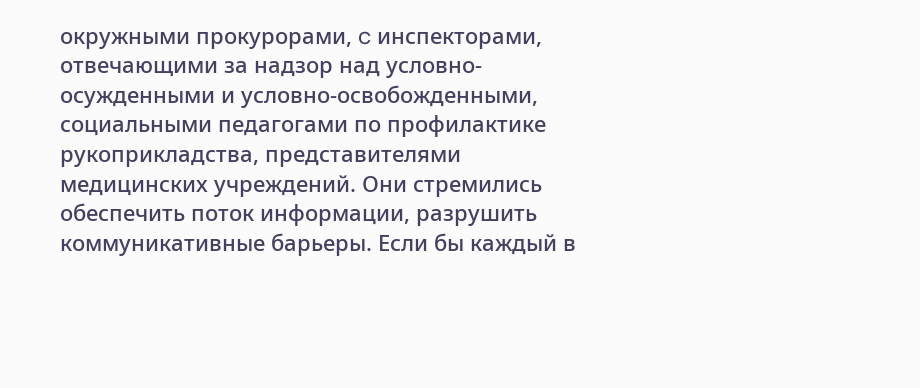окружными прокурорами, c инспекторами, отвечающими за надзор над условно-осужденными и условно-освобожденными, социальными педагогами по профилактике рукоприкладства, представителями медицинских учреждений. Они стремились обеспечить поток информации, разрушить коммуникативные барьеры. Если бы каждый в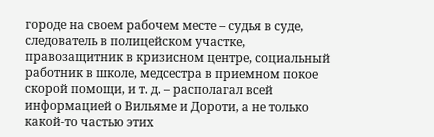городе на своем рабочем месте – судья в суде, следователь в полицейском участке, правозащитник в кризисном центре, социальный работник в школе, медсестра в приемном покое скорой помощи, и т. д. – располагал всей информацией о Вильяме и Дороти, а не только какой-то частью этих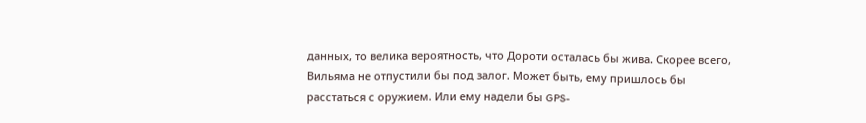данных, то велика вероятность, что Дороти осталась бы жива. Скорее всего, Вильяма не отпустили бы под залог. Может быть, ему пришлось бы расстаться с оружием. Или ему надели бы GPS-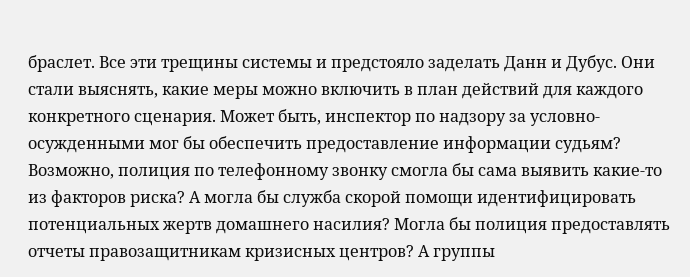браслет. Все эти трещины системы и предстояло заделать Данн и Дубус. Они стали выяснять, какие меры можно включить в план действий для каждого конкретного сценария. Может быть, инспектор по надзору за условно-осужденными мог бы обеспечить предоставление информации судьям? Возможно, полиция по телефонному звонку смогла бы сама выявить какие-то из факторов риска? А могла бы служба скорой помощи идентифицировать потенциальных жертв домашнего насилия? Могла бы полиция предоставлять отчеты правозащитникам кризисных центров? А группы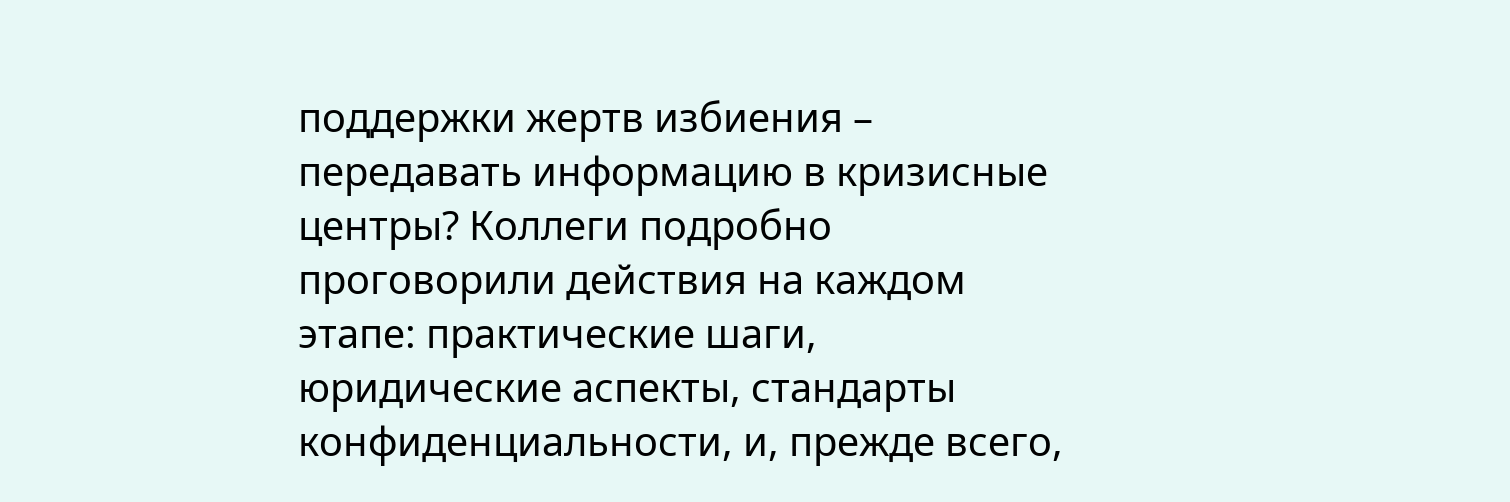поддержки жертв избиения – передавать информацию в кризисные центры? Коллеги подробно проговорили действия на каждом этапе: практические шаги, юридические аспекты, стандарты конфиденциальности, и, прежде всего,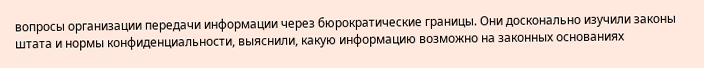вопросы организации передачи информации через бюрократические границы. Они досконально изучили законы штата и нормы конфиденциальности, выяснили, какую информацию возможно на законных основаниях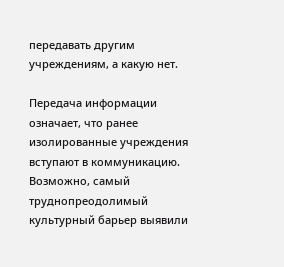передавать другим учреждениям, а какую нет.

Передача информации означает, что ранее изолированные учреждения вступают в коммуникацию. Возможно, самый труднопреодолимый культурный барьер выявили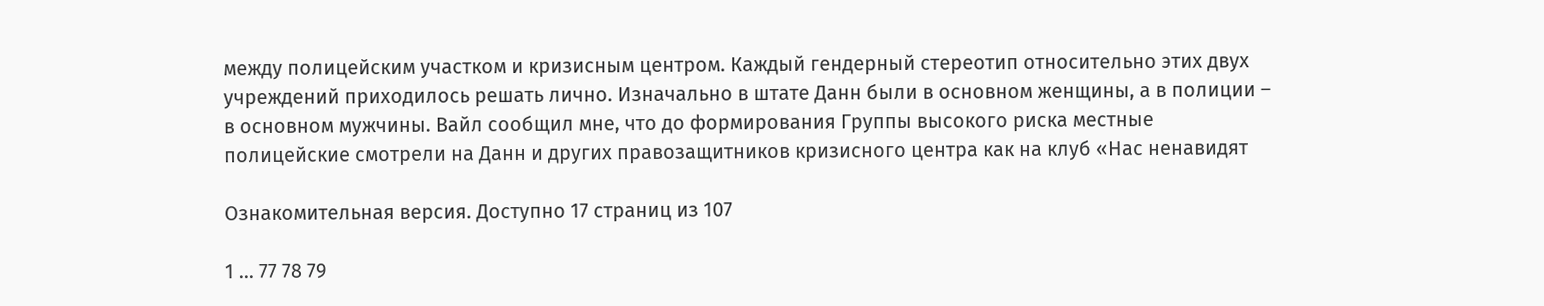между полицейским участком и кризисным центром. Каждый гендерный стереотип относительно этих двух учреждений приходилось решать лично. Изначально в штате Данн были в основном женщины, а в полиции – в основном мужчины. Вайл сообщил мне, что до формирования Группы высокого риска местные полицейские смотрели на Данн и других правозащитников кризисного центра как на клуб «Нас ненавидят

Ознакомительная версия. Доступно 17 страниц из 107

1 ... 77 78 79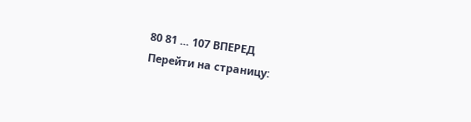80 81 ... 107 ВПЕРЕД
Перейти на страницу: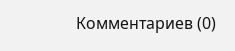Комментариев (0)